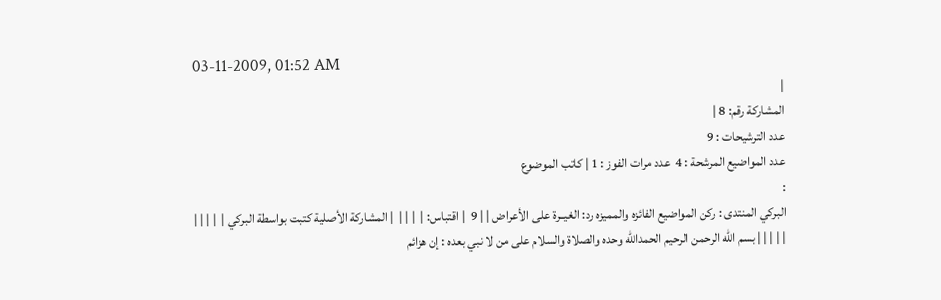03-11-2009, 01:52 AM
|
المشاركة رقم: 8 |
عدد الترشيحات : 9
عدد المواضيع المرشحة : 4  عدد مرات الفوز : 1 | كاتب الموضوع
:
البركي المنتدى : ركن المواضيع الفائزه والمميزه رد: الغيــرة على الأعراض | | 9  | اقتباس: |  | | |  | المشاركة الأصلية كتبت بواسطة البركي |  | | | | | | | | | بسم الله الرحمن الرحيم الحمدالله وحده والصلاة والسلام على من لا نبي بعده : إن هزائم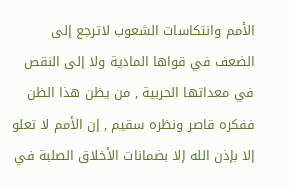الأمم وانتكاسات الشعوب لاترجع إلى الضعف في قواها المادية ولا إلى النقص في معداتها الحربية , من يظن هذا الظن ففكره قاصر ونظره سقيم , إن الأمم لا تعلو إلا بإذن الله إلا بضمانات الأخلاق الصلبة في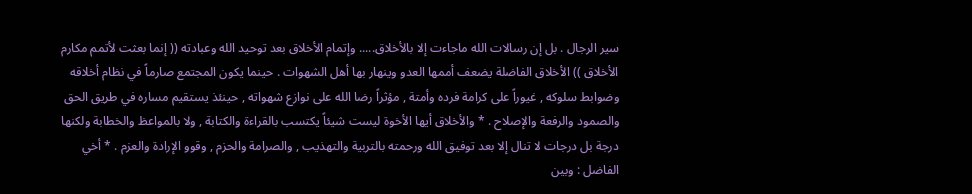سير الرجال . بل إن رسالات الله ماجاءت إلا بالأخلاق..... وإتمام الأخلاق بعد توحيد الله وعبادته (( إنما بعثت لأتمم مكارم الأخلاق )) الأخلاق الفاضلة يضعف أممها العدو وينهار بها أهل الشهوات . حينما يكون المجتمع صارماً في نظام أخلاقه وضوابط سلوكه , غيوراً على كرامة فرده وأمتة , مؤثراً رضا الله على نوازع شهواته , حينئذ يستقيم مساره في طريق الحق والصمود والرفعة والإصلاح . * والأخلاق أيها الأخوة ليست شيئاً يكتسب بالقراءة والكتابة , ولا بالمواعظ والخطابة ولكنها درجة بل درجات لا تنال إلا بعد توفيق الله ورحمته بالتربية والتهذيب , والصرامة والحزم , وقوو الإرادة والعزم . * أخي الفاضل : وبين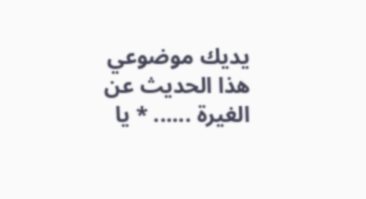يديك موضوعي هذا الحديث عن الغيرة ...... * يا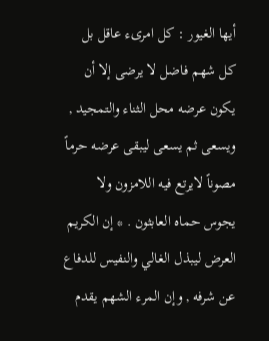أيها الغيور : كل امرىء عاقل بل كل شهم فاضل لا يرضى إلا أن يكون عرضه محل الثناء والتمجيد , ويسعى ثم يسعى ليبقى عرضه حرماً مصوناً لايرتع فيه اللامزون ولا يجوس حماه العابثون . * إن الكريم العرض ليبذل الغالي والنفيس للدفاع عن شرفه , وإن المرء الشهم يقدم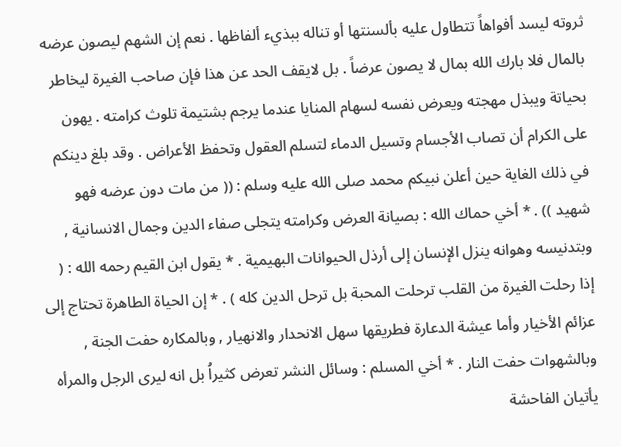ثروته ليسد أفواهاً تتطاول عليه بألسنتها أو تناله ببذيء ألفاظها . نعم إن الشهم ليصون عرضه بالمال فلا بارك الله بمال لا يصون عرضاً . بل لايقف الحد عن هذا فإن صاحب الغيرة ليخاطر بحياتة ويبذل مهجته ويعرض نفسه لسهام المنايا عندما يرجم بشتيمة تلوث كرامته . يهون على الكرام أن تصاب الأجسام وتسيل الدماء لتسلم العقول وتحفظ الأعراض . وقد بلغ دينكم في ذلك الغاية حين أعلن نبيكم محمد صلى الله عليه وسلم : (( من مات دون عرضه فهو شهيد )) . * أخي حماك الله : بصيانة العرض وكرامته يتجلى صفاء الدين وجمال الانسانية , وبتدنيسه وهوانه ينزل الإنسان إلى أرذل الحيوانات البهيمية . * يقول ابن القيم رحمه الله : ( إذا رحلت الغيرة من القلب ترحلت المحبة بل ترحل الدين كله ) . * إن الحياة الطاهرة تحتاج إلى عزائم الأخيار وأما عيشة الدعارة فطريقها سهل الانحدار والانهيار , وبالمكاره حفت الجنة , وبالشهوات حفت النار . * أخي المسلم : وسائل النشر تعرض كثيراُ بل انه ليرى الرجل والمرأه يأتيان الفاحشة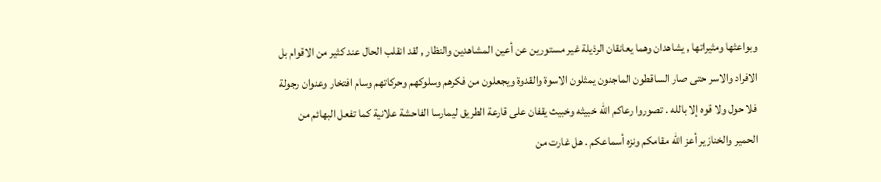وبواعثها ومثيراتها , يشاهدان وهما يعانقان الرذيلة غير مستورين عن أعين المشاهدين والنظار , لقد انقلب الحال عند كثير من الاقوام بل الافراد والاسر حتى صار الساقطون الماجنون يمثلون الاسوة والقدوة ويجعلون من فكرهم وسلوكهم وحركاتهم وسام افتخار وعنوان رجولة فلا حول ولا قوه إلا بالله . تصوروا رعاكم الله خبيثه وخبيث يقفان على قارعة الطريق ليمارسا الفاحشة علانية كما تفعل البهائم من الحمير والخنازير أعز الله مقامكم ونزه أسماعكم . هل غارت من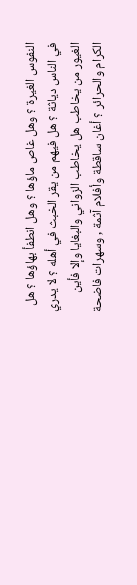النفوس الغيرة ؟ وهل غاص ماؤها ؟ وهل انطفأ بهاؤها ؟ هل في الناس دياثة ؟ هل فيهم من يقر الخبث في أهله ؟ لا يدري الغيور من يخاطب هل يخاطب الزواني والبغايا وإلا فأين الكرام والحرائر ؟ أغان ساقطة وأفلام آثمة , وسهرات فاضحة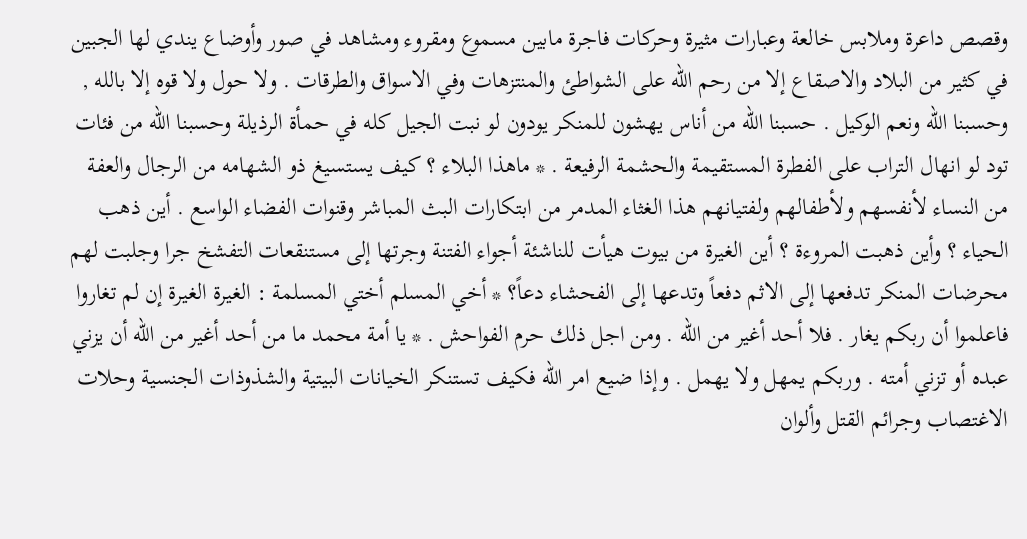وقصص داعرة وملابس خالعة وعبارات مثيرة وحركات فاجرة مابين مسموع ومقروء ومشاهد في صور وأوضاع يندي لها الجبين في كثير من البلاد والاصقاع إلا من رحم الله على الشواطئ والمنتزهات وفي الاسواق والطرقات . ولا حول ولا قوه إلا بالله , وحسبنا الله ونعم الوكيل . حسبنا الله من أناس يهشون للمنكر يودون لو نبت الجيل كله في حمأة الرذيلة وحسبنا الله من فئات تود لو انهال التراب على الفطرة المستقيمة والحشمة الرفيعة . * ماهذا البلاء ؟ كيف يستسيغ ذو الشهامه من الرجال والعفة من النساء لأنفسهم ولأطفالهم ولفتيانهم هذا الغثاء المدمر من ابتكارات البث المباشر وقنوات الفضاء الواسع . أين ذهب الحياء ؟ وأين ذهبت المروءة ؟ أين الغيرة من بيوت هيأت للناشئة أجواء الفتنة وجرتها إلى مستنقعات التفشخ جرا وجلبت لهم محرضات المنكر تدفعها إلى الاثم دفعاً وتدعها إلى الفحشاء دعاً؟ * أخي المسلم أختي المسلمة : الغيرة الغيرة إن لم تغاروا فاعلموا أن ربكم يغار . فلا أحد أغير من الله . ومن اجل ذلك حرم الفواحش . * يا أمة محمد ما من أحد أغير من الله أن يزني عبده أو تزني أمته . وربكم يمهل ولا يهمل . وإذا ضيع امر الله فكيف تستنكر الخيانات البيتية والشذوذات الجنسية وحلات الاغتصاب وجرائم القتل وألوان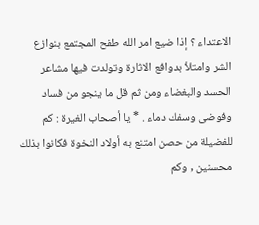الاعتداء ؟ إذا ضيع امر الله طفح المجتمع بنوازع الشر وامتلأ بدوافع الاثارة وتولدت فيها مشاعر الحسد والبغضاء ومن ثم قل ما ينجو من فساد وفوضى وسفك دماء . * يا أصحاب الغيرة : كم للفضيلة من حصن امتنع به أولاد النخوة فكانوا بذلك محسنين , وكم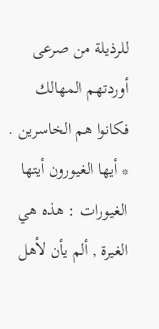للرذيلة من صرعى أوردتهم المهالك فكانوا هم الخاسرين . * أيها الغيورون أيتها الغيورات : هذه هي الغيرة , ألم يأن لأهل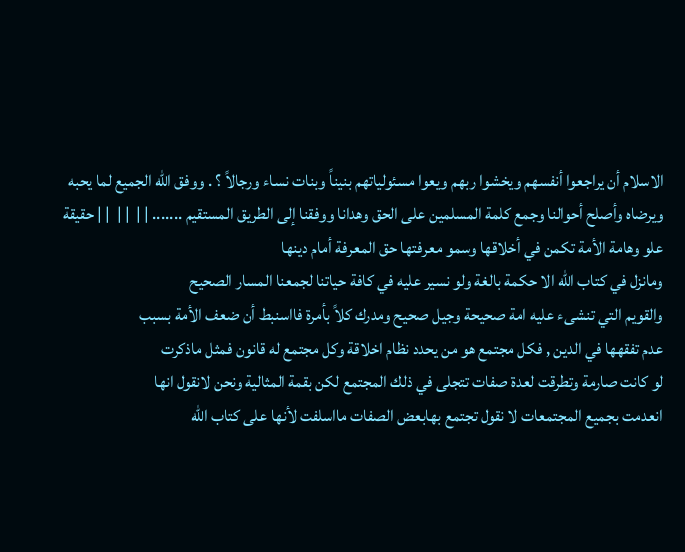الاسلام أن يراجعوا أنفسهم ويخشوا ربهم ويعوا مسئولياتهم بنيناً وبنات نساء ورجالاً ؟ . ووفق الله الجميع لما يحبه ويرضاه وأصلح أحوالنا وجمع كلمة المسلمين على الحق وهدانا ووفقنا إلى الطريق المستقيم ....... | |  | |  | | حقيقة علو وهامة الأمة تكمن في أخلاقها وسمو معرفتها حق المعرفة أمام دينها
ومانزل في كتاب الله الا حكمة بالغة ولو نسير عليه في كافة حياتنا لجمعنا المسار الصحيح
والقويم التي تنشىء عليه امة صحيحة وجيل صحيح ومدرك كلاً بأمرة فااسنبط أن ضعف الأمة بسبب
عدم تفقهها في الدين , فكل مجتمع هو من يحدد نظام اخلاقة وكل مجتمع له قانون فمثل ماذكرت
لو كانت صارمة وتطرقت لعدة صفات تتجلى في ذلك المجتمع لكن بقمة المثالية ونحن لانقول انها
انعدمت بجميع المجتمعات لا نقول تجتمع بهابعض الصفات مااسلفت لأنها على كتاب الله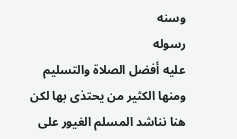وسنه
رسوله
عليه أفضل الصلاة والتسليم ومنها الكثير من يحتذى بها لكن هنا نناشد المسلم الغيور على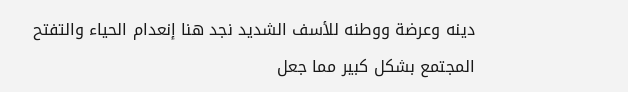دينه وعرضة ووطنه للأسف الشديد نجد هنا إنعدام الحياء والتفتح المجتمع بشكل كبير مما جعل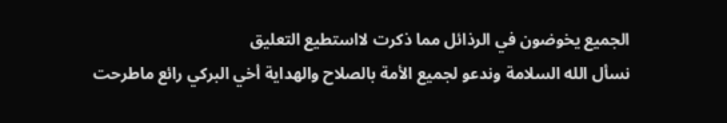الجميع يخوضون في الرذائل مما ذكرت لااستطيع التعليق
نسأل الله السلامة وندعو لجميع الأمة بالصلاح والهداية أخي البركي رائع ماطرحت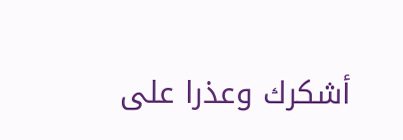أشكرك وعذرا على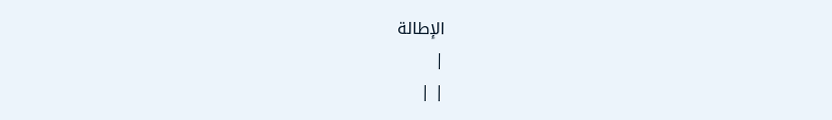الإطالة
|
| |